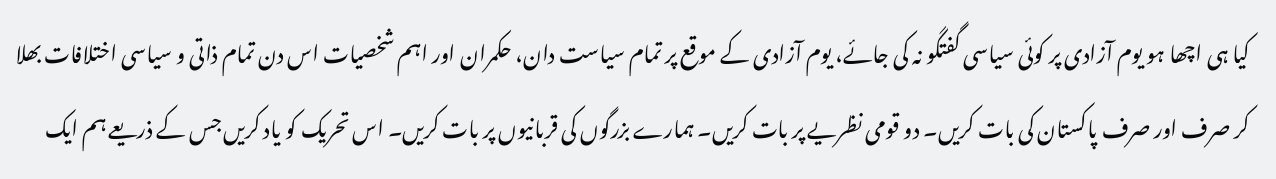کیا ہی اچھا ہو یوم آزادی پر کوئی سیاسی گفتگو نہ کی جائے، یوم آزادی کے موقع پر تمام سیاست دان، حکمران اور اہم شخصیات اس دن تمام ذاتی و سیاسی اختلافات بھلا کر صرف اور صرف پاکستان کی بات کریں۔ دو قومی نظریے پر بات کریں۔ ہمارے بزرگوں کی قربانیوں پر بات کریں۔ اس تحریک کو یاد کریں جس کے ذریعے ہم ایک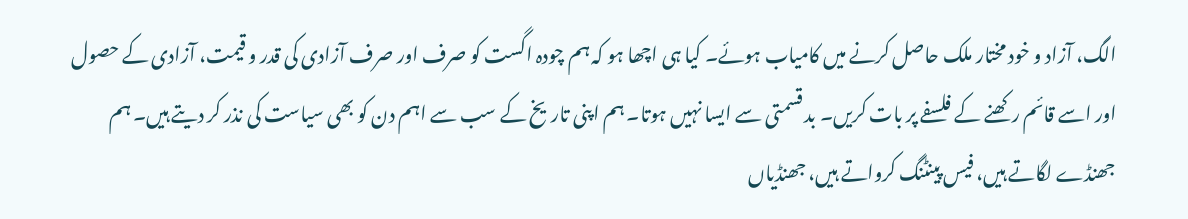الگ، آزاد و خود مختار ملک حاصل کرنے میں کامیاب ہوئے۔ کیا ہی اچھا ہو کہ ہم چودہ اگست کو صرف اور صرف آزادی کی قدر و قیمت، آزادی کے حصول اور اسے قائم رکھنے کے فلسفے پر بات کریں۔ بد قسمتی سے ایسا نہیں ہوتا۔ ہم اپنی تاریخ کے سب سے اہم دن کو بھی سیاست کی نذر کر دیتے ہیں۔ ہم جھنڈے لگاتے ہیں، فیس پینٹنگ کرواتے ہیں، جھنڈیاں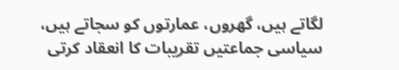لگاتے ہیں، گھروں، عمارتوں کو سجاتے ہیں، سیاسی جماعتیں تقریبات کا انعقاد کرتی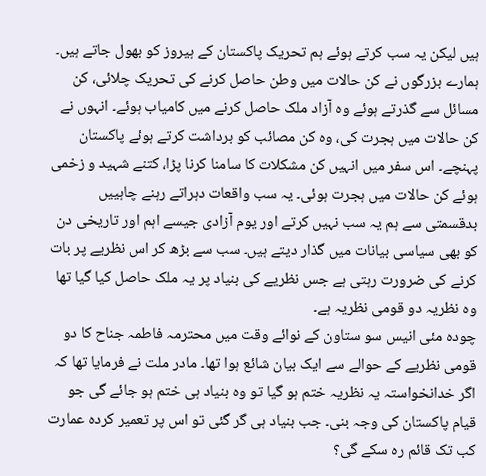ہیں لیکن یہ سب کرتے ہوئے ہم تحریک پاکستان کے ہیروز کو بھول جاتے ہیں۔ ہمارے بزرگوں نے کن حالات میں وطن حاصل کرنے کی تحریک چلائی، کن مسائل سے گذرتے ہوئے وہ آزاد ملک حاصل کرنے میں کامیاب ہوئے۔ انہوں نے کن حالات میں ہجرت کی، وہ کن مصائب کو برداشت کرتے ہوئے پاکستان پہنچے۔ اس سفر میں انہیں کن مشکلات کا سامنا کرنا پڑا، کتنے شہید و زخمی ہوئے کن حالات میں ہجرت ہوئی۔ یہ سب واقعات دہراتے رہنے چاہییں بدقسمتی سے ہم یہ سب نہیں کرتے اور یوم آزادی جیسے اہم اور تاریخی دن کو بھی سیاسی بیانات میں گذار دیتے ہیں۔ سب سے بڑھ کر اس نظریے پر بات کرنے کی ضرورت رہتی ہے جس نظریے کی بنیاد پر یہ ملک حاصل کیا گیا تھا وہ نظریہ دو قومی نظریہ ہے۔
چودہ مئی انیس سو ستاون کے نوائے وقت میں محترمہ فاطمہ جناح کا دو قومی نظریے کے حوالے سے ایک بیان شائع ہوا تھا۔ مادر ملت نے فرمایا تھا کہ اگر خدانخواستہ یہ نظریہ ختم ہو گیا تو وہ بنیاد ہی ختم ہو جائے گی جو قیام پاکستان کی وجہ بنی۔ جب بنیاد ہی گر گئی تو اس پر تعمیر کردہ عمارت کب تک قائم رہ سکے گی؟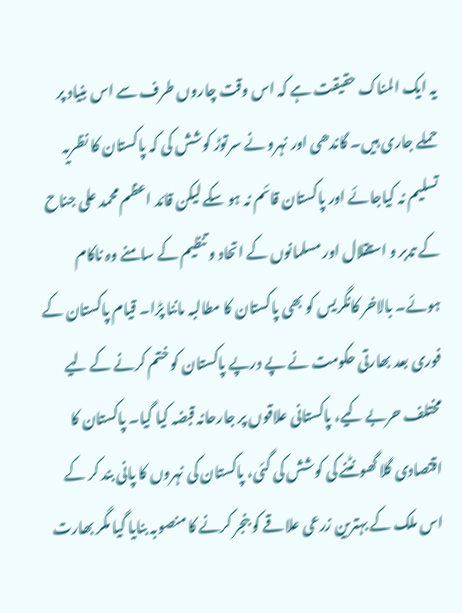یہ ایک المناک حقیقت ہے کہ اس وقت چاروں طرف سے اس بنیاد پر حملے جاری ہیں۔ گاندھی اور نہرو نے سرتوڑ کوشش کی کہ پاکستان کا نظریہ تسلیم نہ کیاجائے اور پاکستان قائم نہ ہو سکے لیکن قائد اعظم محمد علی جناح کے تدبر و استقلال اور مسلمانوں کے اتحاد و تنظیم کے سامنے وہ ناکام ہوئے۔ بالاخر کانگریس کو بھی پاکستان کا مطالبہ ماننا پڑا۔ قیام پاکستان کے فوری بعد بھارتی حکومت نے پے درپے پاکستان کو ختم کرنے کے لیے مختلف حربے کیے، پاکستانی علاقوں پر جارحانہ قبضہ کیا گیا۔ پاکستان کا اقتصادی گلا گھونٹنے کی کوشش کی گئی، پاکستان کی نہروں کا پانی بند کر کے اس ملک کے بہترین زرعی علاقے کو بنجر کرنے کا منصوبہ بنایا گیا مگر بھارت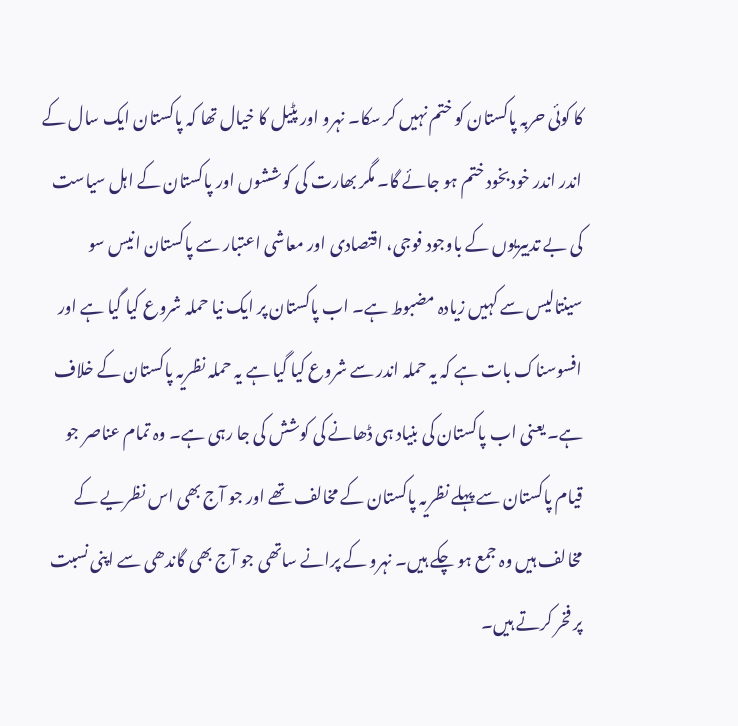کا کوئی حربہ پاکستان کو ختم نہیں کر سکا۔ نہرو اور پٹیل کا خیال تھا کہ پاکستان ایک سال کے اندر اندر خودبخود ختم ہو جائے گا۔ مگر بھارت کی کوششوں اور پاکستان کے اہل سیاست کی بے تدبیریوں کے باوجود فوجی، اقتصادی اور معاشی اعتبار سے پاکستان انیس سو سینتالیس سے کہیں زیادہ مضبوط ہے۔ اب پاکستان پر ایک نیا حملہ شروع کیا گیا ہے اور افسوسناک بات ہے کہ یہ حملہ اندر سے شروع کیا گیا ہے یہ حملہ نظریہ پاکستان کے خلاف ہے۔ یعنی اب پاکستان کی بنیاد ہی ڈھانے کی کوشش کی جا رہی ہے۔ وہ تمام عناصر جو قیام پاکستان سے پہلے نظریہ پاکستان کے مخالف تھے اور جو آج بھی اس نظریے کے مخالف ہیں وہ جمع ہو چکے ہیں۔ نہرو کے پرانے ساتھی جو آج بھی گاندھی سے اپنی نسبت پر فخر کرتے ہیں۔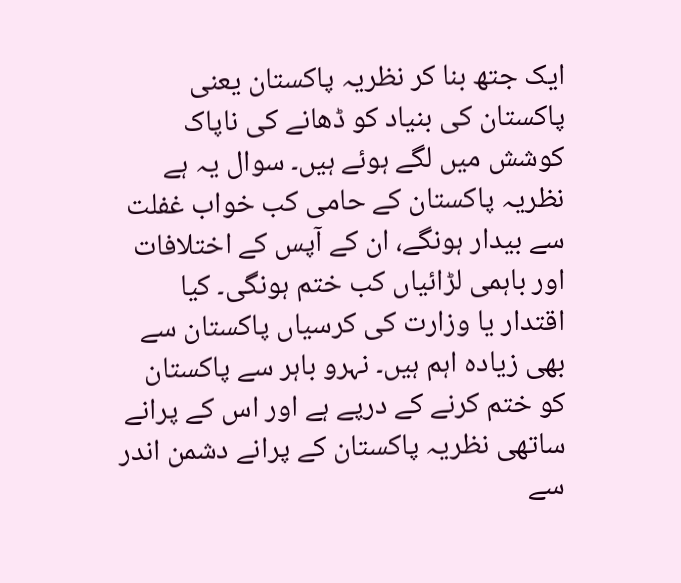ایک جتھ بنا کر نظریہ پاکستان یعنی پاکستان کی بنیاد کو ڈھانے کی ناپاک کوشش میں لگے ہوئے ہیں۔ سوال یہ ہے نظریہ پاکستان کے حامی کب خواب غفلت سے بیدار ہونگے، ان کے آپس کے اختلافات اور باہمی لڑائیاں کب ختم ہونگی۔ کیا اقتدار یا وزارت کی کرسیاں پاکستان سے بھی زیادہ اہم ہیں۔ نہرو باہر سے پاکستان کو ختم کرنے کے درپے ہے اور اس کے پرانے ساتھی نظریہ پاکستان کے پرانے دشمن اندر سے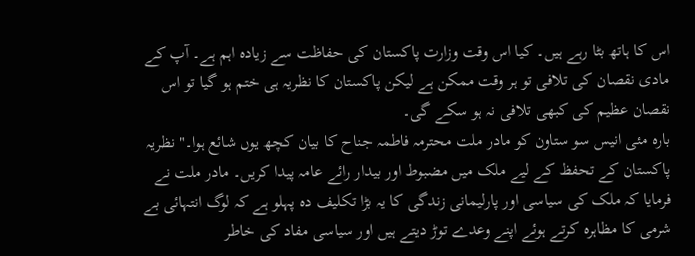اس کا ہاتھ بٹا رہے ہیں۔ کیا اس وقت وزارت پاکستان کی حفاظت سے زیادہ اہم ہے۔ آپ کے مادی نقصان کی تلافی تو ہر وقت ممکن ہے لیکن پاکستان کا نظریہ ہی ختم ہو گیا تو اس نقصان عظیم کی کبھی تلافی نہ ہو سکے گی۔
بارہ مئی انیس سو ستاون کو مادر ملت محترمہ فاطمہ جناح کا بیان کچھ یوں شائع ہوا۔" نظریہ پاکستان کے تحفظ کے لیے ملک میں مضبوط اور بیدار رائے عامہ پیدا کریں۔ مادر ملت نے فرمایا کہ ملک کی سیاسی اور پارلیمانی زندگی کا یہ بڑا تکلیف دہ پہلو ہے کہ لوگ انتہائی بے شرمی کا مظاہرہ کرتے ہوئے اپنے وعدے توڑ دیتے ہیں اور سیاسی مفاد کی خاطر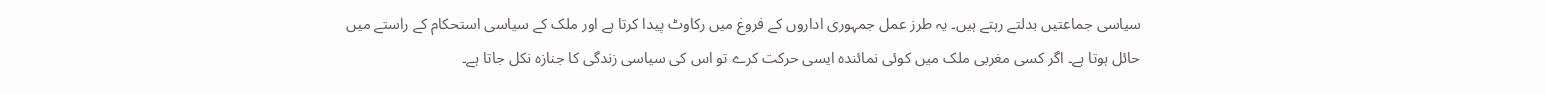سیاسی جماعتیں بدلتے رہتے ہیں۔ یہ طرز عمل جمہوری اداروں کے فروغ میں رکاوٹ پیدا کرتا ہے اور ملک کے سیاسی استحکام کے راستے میں حائل ہوتا ہے۔ اگر کسی مغربی ملک میں کوئی نمائندہ ایسی حرکت کرے تو اس کی سیاسی زندگی کا جنازہ نکل جاتا ہے۔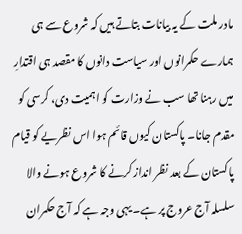مادر ملت کے یہ بیانات بتاتے ہیں کہ شروع سے ہی ہمارے حکمرانوں اور سیاست دانوں کا مقصد ہی اقتدارِ میں رہنا تھا سب نے وزارت کو اہمیت دی، کرسی کو مقدم جانا۔ پاکستان کیوں قائم ہوا اس نظریے کو قیام پاکستان کے بعد نظر انداز کرنے کا شروع ہونے والا سلسلہ آج عروج پر ہے۔ یہی وجہ ہے کہ آج حکمران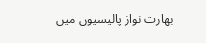بھارت نواز پالیسیوں میں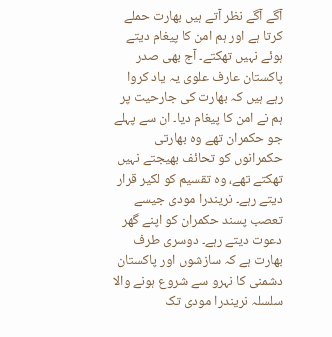آگے آگے نظر آتے ہیں بھارت حملے کرتا ہے اور ہم امن کا پیغام دیتے ہوئے نہیں تھکتے۔ آج بھی صدر پاکستان عارف علوی یہ یاد کروا رہے ہیں کہ بھارت کی جارحیت پر ہم نے امن کا پیغام دیا۔ ان سے پہلے جو حکمران تھے وہ بھارتی حکمرانوں کو تحائف بھیجتے نہیں تھکتے تھے، وہ تقسیم کو لکیر قرار دیتے رہے۔ نریندرا مودی جیسے تعصب پسند حکمران کو اپنے گھر دعوت دیتے رہے۔ دوسری طرف بھارت ہے کہ سازشوں اور پاکستان دشمنی کا نہرو سے شروع ہونے والا سلسلہ نریندرا مودی تک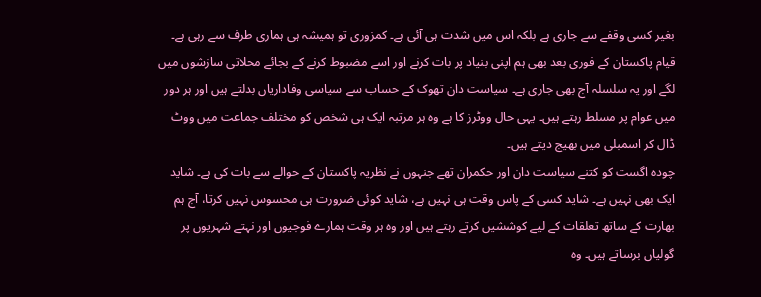بغیر کسی وقفے سے جاری ہے بلکہ اس میں شدت ہی آئی ہے۔ کمزوری تو ہمیشہ ہی ہماری طرف سے رہی ہے۔ قیام پاکستان کے فوری بعد بھی ہم اپنی بنیاد پر بات کرنے اور اسے مضبوط کرنے کے بجائے محلاتی سازشوں میں لگے اور یہ سلسلہ آج بھی جاری ہے۔ سیاست دان تھوک کے حساب سے سیاسی وفاداریاں بدلتے ہیں اور ہر دور میں عوام پر مسلط رہتے ہیں۔ یہی حال ووٹرز کا ہے وہ ہر مرتبہ ایک ہی شخص کو مختلف جماعت میں ووٹ ڈال کر اسمبلی میں بھیج دیتے ہیں۔
چودہ اگست کو کتنے سیاست دان اور حکمران تھے جنہوں نے نظریہ پاکستان کے حوالے سے بات کی ہے۔ شاید ایک بھی نہیں ہے۔ شاید کسی کے پاس وقت ہی نہیں ہے، شاید کوئی ضرورت ہی محسوس نہیں کرتا، آج ہم بھارت کے ساتھ تعلقات کے لیے کوششیں کرتے رہتے ہیں اور وہ ہر وقت ہمارے فوجیوں اور نہتے شہریوں پر گولیاں برساتے ہیں۔ وہ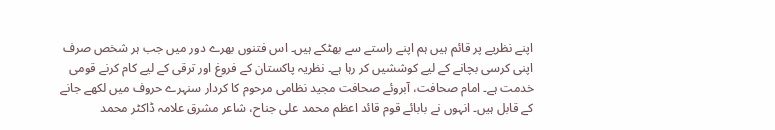اپنے نظریے پر قائم ہیں ہم اپنے راستے سے بھٹکے ہیں۔ اس فتنوں بھرے دور میں جب ہر شخص صرف اپنی کرسی بچانے کے لیے کوششیں کر رہا ہے۔ نظریہ پاکستان کے فروغ اور ترقی کے لیے کام کرنے قومی خدمت ہے۔ امام صحافت، آبروئے صحافت مجید نظامی مرحوم کا کردار سنہرے حروف میں لکھے جانے کے قابل ہیں۔ انہوں نے بابائے قوم قائد اعظم محمد علی جناح، شاعر مشرق علامہ ڈاکٹر محمد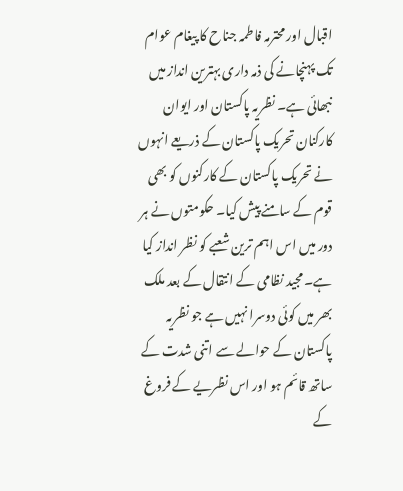اقبال اور محترمہ فاطمہ جناح کا پیغام عوام تک پہنچانے کی ذمہ داری بہترین انداز میں نبھائی ہے۔ نظریہ پاکستان اور ایوان کارکنان تحریک پاکستان کے ذریعے انہوں نے تحریک پاکستان کے کارکنوں کو بھی قوم کے سامنے پیش کیا۔ حکومتوں نے ہر دور میں اس اہم ترین شعبے کو نظر انداز کیا ہے۔ مجید نظامی کے انتقال کے بعد ملک بھر میں کوئی دوسرا نہیں ہے جو نظریہ پاکستان کے حوالے سے اتنی شدت کے ساتھ قائم ہو اور اس نظریے کے فروغ کے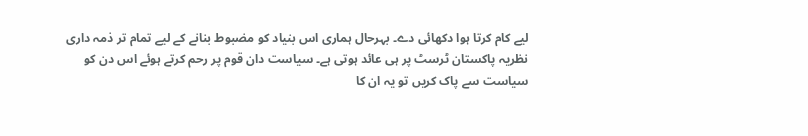لیے کام کرتا ہوا دکھائی دے۔ بہرحال ہماری اس بنیاد کو مضبوط بنانے کے لیے تمام تر ذمہ داری نظریہ پاکستان ٹرسٹ پر ہی عائد ہوتی ہے۔ سیاست دان قوم پر رحم کرتے ہوئے اس دن کو سیاست سے پاک کریں تو یہ ان کا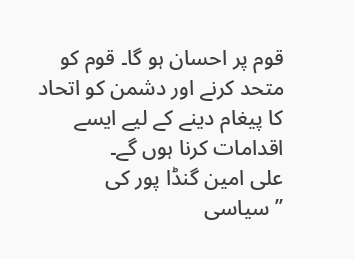قوم پر احسان ہو گا۔ قوم کو متحد کرنے اور دشمن کو اتحاد کا پیغام دینے کے لیے ایسے اقدامات کرنا ہوں گے۔
علی امین گنڈا پور کی ’’سیاسی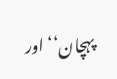پہچان‘‘ اور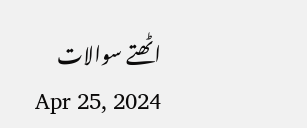اٹھتے سوالات
Apr 25, 2024